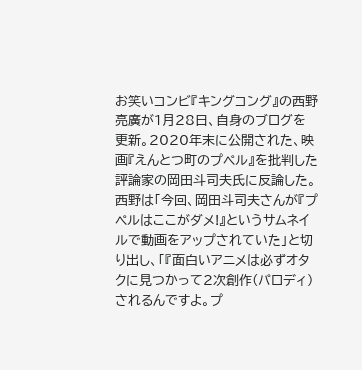お笑いコンビ『キングコング』の西野亮廣が1月28日、自身のブログを更新。2020年末に公開された、映画『えんとつ町のプペル』を批判した評論家の岡田斗司夫氏に反論した。
西野は「今回、岡田斗司夫さんが『プペルはここがダメ!』というサムネイルで動画をアップされていた」と切り出し、「『面白いアニメは必ずオタクに見つかって2次創作(パロディ)されるんですよ。プ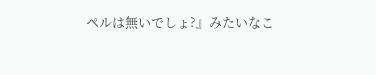ペルは無いでしょ?』みたいなこ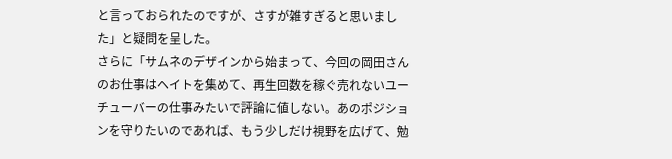と言っておられたのですが、さすが雑すぎると思いました」と疑問を呈した。
さらに「サムネのデザインから始まって、今回の岡田さんのお仕事はヘイトを集めて、再生回数を稼ぐ売れないユーチューバーの仕事みたいで評論に値しない。あのポジションを守りたいのであれば、もう少しだけ視野を広げて、勉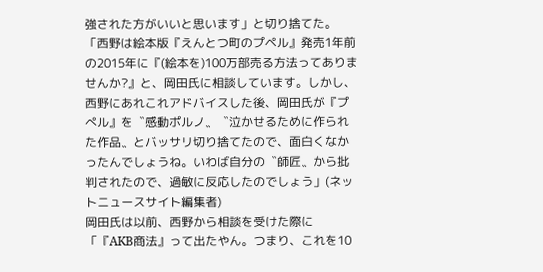強された方がいいと思います」と切り捨てた。
「西野は絵本版『えんとつ町のプペル』発売1年前の2015年に『(絵本を)100万部売る方法ってありませんか?』と、岡田氏に相談しています。しかし、西野にあれこれアドバイスした後、岡田氏が『プぺル』を〝感動ポルノ〟〝泣かせるために作られた作品〟とバッサリ切り捨てたので、面白くなかったんでしょうね。いわば自分の〝師匠〟から批判されたので、過敏に反応したのでしょう」(ネットニュースサイト編集者)
岡田氏は以前、西野から相談を受けた際に「『AKB商法』って出たやん。つまり、これを10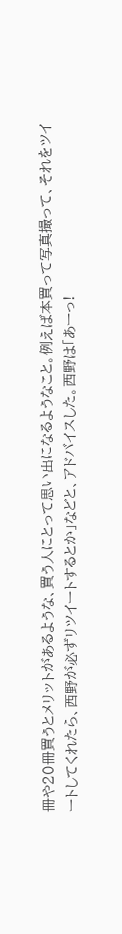冊や20冊買うとメリットがあるような、買う人にとって思い出になるようなこと。例えば本買って写真撮って、それをツイートしてくれたら、西野が必ずリツイートするとか」などと、アドバイスした。西野は「あーっ!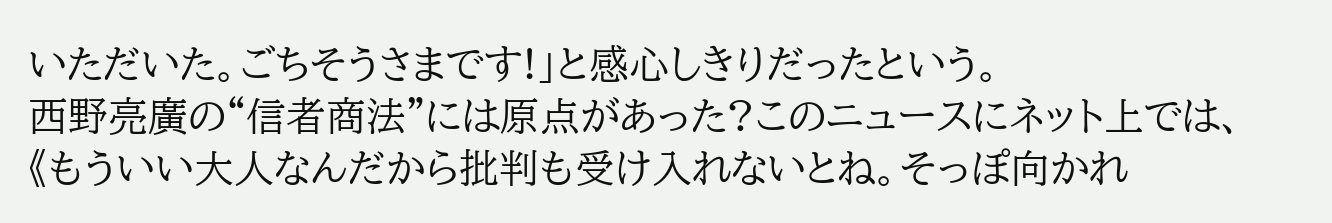いただいた。ごちそうさまです!」と感心しきりだったという。
西野亮廣の“信者商法”には原点があった?このニュースにネット上では、
《もういい大人なんだから批判も受け入れないとね。そっぽ向かれ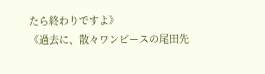たら終わりですよ》
《過去に、散々ワンピースの尾田先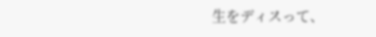生をディスって、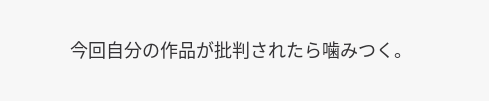今回自分の作品が批判されたら噛みつく。